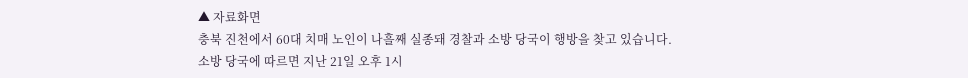▲ 자료화면
충북 진천에서 60대 치매 노인이 나흘째 실종돼 경찰과 소방 당국이 행방을 찾고 있습니다.
소방 당국에 따르면 지난 21일 오후 1시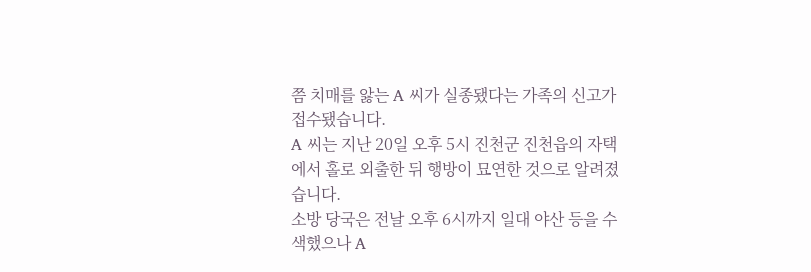쯤 치매를 앓는 A 씨가 실종됐다는 가족의 신고가 접수됐습니다.
A 씨는 지난 20일 오후 5시 진천군 진천읍의 자택에서 홀로 외출한 뒤 행방이 묘연한 것으로 알려졌습니다.
소방 당국은 전날 오후 6시까지 일대 야산 등을 수색했으나 A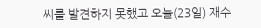씨를 발견하지 못했고 오늘(23일) 재수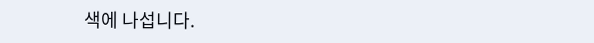색에 나섭니다.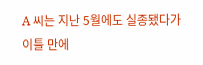A 씨는 지난 5월에도 실종됐다가 이틀 만에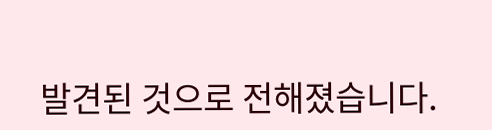발견된 것으로 전해졌습니다.